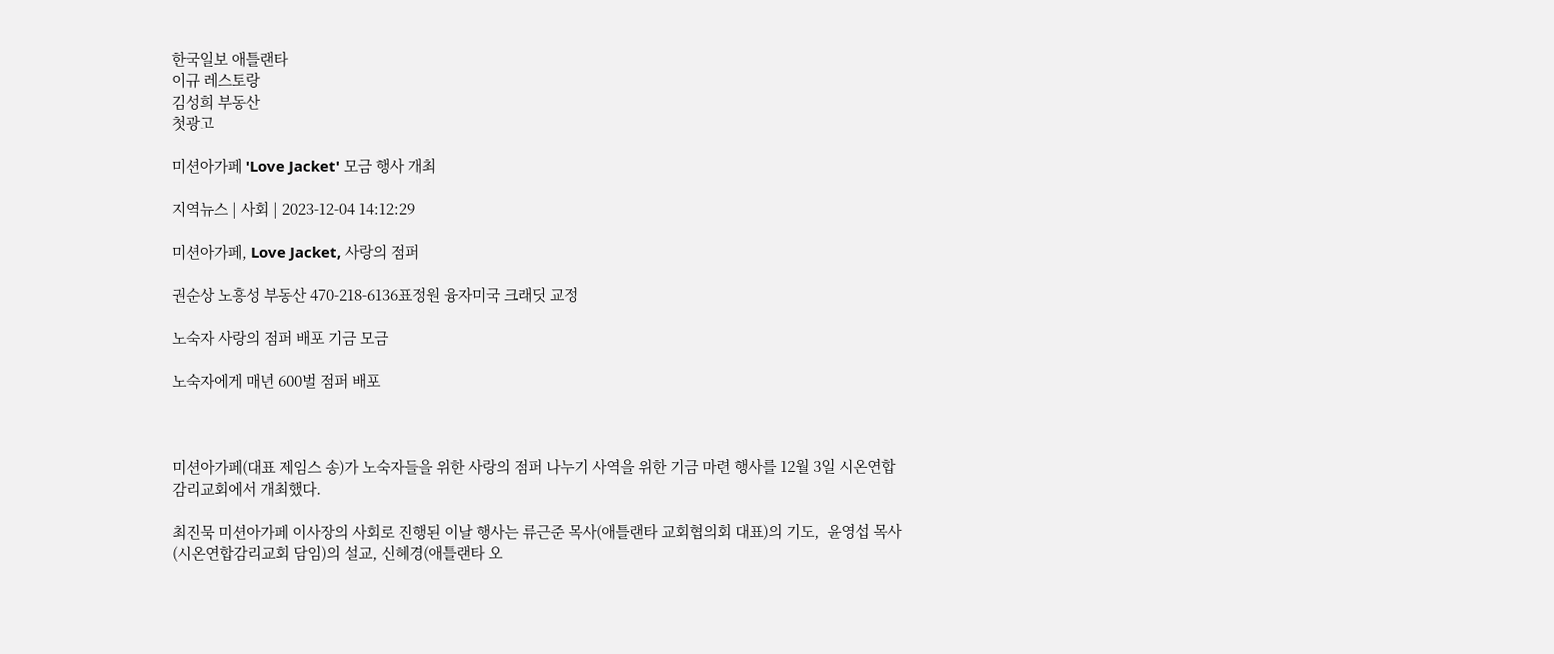한국일보 애틀랜타
이규 레스토랑
김성희 부동산
첫광고

미션아가페 'Love Jacket' 모금 행사 개최

지역뉴스 | 사회 | 2023-12-04 14:12:29

미션아가페, Love Jacket, 사랑의 점퍼

권순상 노흥성 부동산 470-218-6136표정원 융자미국 크래딧 교정

노숙자 사랑의 점퍼 배포 기금 모금

노숙자에게 매년 600벌 점퍼 배포



미션아가페(대표 제임스 송)가 노숙자들을 위한 사랑의 점퍼 나누기 사역을 위한 기금 마련 행사를 12월 3일 시온연합감리교회에서 개최했다.

최진묵 미션아가페 이사장의 사회로 진행된 이날 행사는 류근준 목사(애틀랜타 교회협의회 대표)의 기도,  윤영섭 목사(시온연합감리교회 담임)의 설교, 신혜경(애틀랜타 오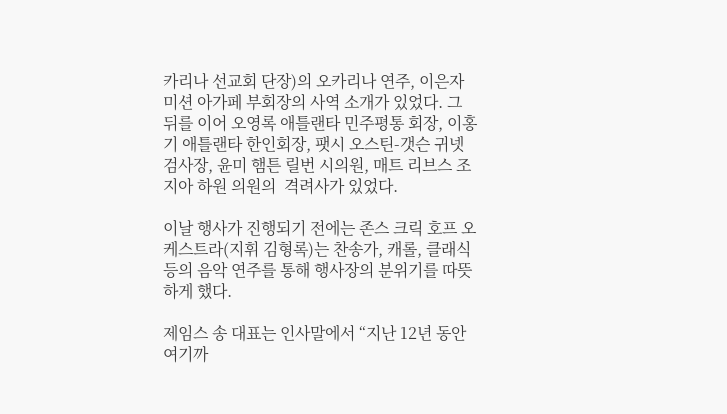카리나 선교회 단장)의 오카리나 연주, 이은자 미션 아가페 부회장의 사역 소개가 있었다. 그 뒤를 이어 오영록 애틀랜타 민주평통 회장, 이홍기 애틀랜타 한인회장, 팻시 오스틴-갯슨 귀넷 검사장, 윤미 햄튼 릴번 시의원, 매트 리브스 조지아 하원 의원의  격려사가 있었다.

이날 행사가 진행되기 전에는 존스 크릭 호프 오케스트라(지휘 김형록)는 찬송가, 캐롤, 클래식 등의 음악 연주를 통해 행사장의 분위기를 따뜻하게 했다.

제임스 송 대표는 인사말에서 “지난 12년 동안 여기까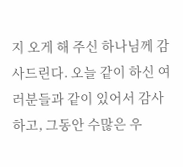지 오게 해 주신 하나님께 감사드린다. 오늘 같이 하신 여러분들과 같이 있어서 감사하고, 그동안 수많은 우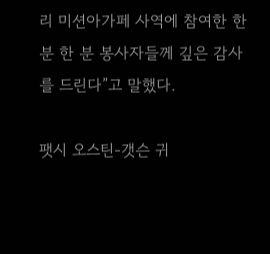리 미션아가페 사역에 참여한 한 분 한 분 봉사자들께 깊은 감사를 드린다”고 말했다.

팻시 오스틴-갯슨 귀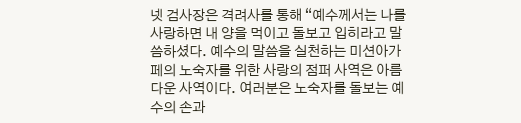넷 검사장은 격려사를 통해 “예수께서는 나를 사랑하면 내 양을 먹이고 돌보고 입히라고 말씀하셨다. 예수의 말씀을 실천하는 미션아가페의 노숙자를 위한 사랑의 점퍼 사역은 아름다운 사역이다. 여러분은 노숙자를 돌보는 예수의 손과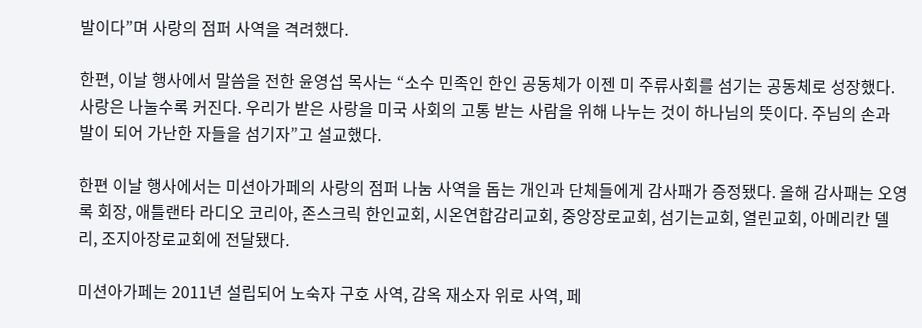발이다”며 사랑의 점퍼 사역을 격려했다.

한편, 이날 행사에서 말씀을 전한 윤영섭 목사는 “소수 민족인 한인 공동체가 이젠 미 주류사회를 섬기는 공동체로 성장했다. 사랑은 나눌수록 커진다. 우리가 받은 사랑을 미국 사회의 고통 받는 사람을 위해 나누는 것이 하나님의 뜻이다. 주님의 손과 발이 되어 가난한 자들을 섬기자”고 설교했다.

한편 이날 행사에서는 미션아가페의 사랑의 점퍼 나눔 사역을 돕는 개인과 단체들에게 감사패가 증정됐다. 올해 감사패는 오영록 회장, 애틀랜타 라디오 코리아, 존스크릭 한인교회, 시온연합감리교회, 중앙장로교회, 섬기는교회, 열린교회, 아메리칸 델리, 조지아장로교회에 전달됐다.

미션아가페는 2011년 설립되어 노숙자 구호 사역, 감옥 재소자 위로 사역, 페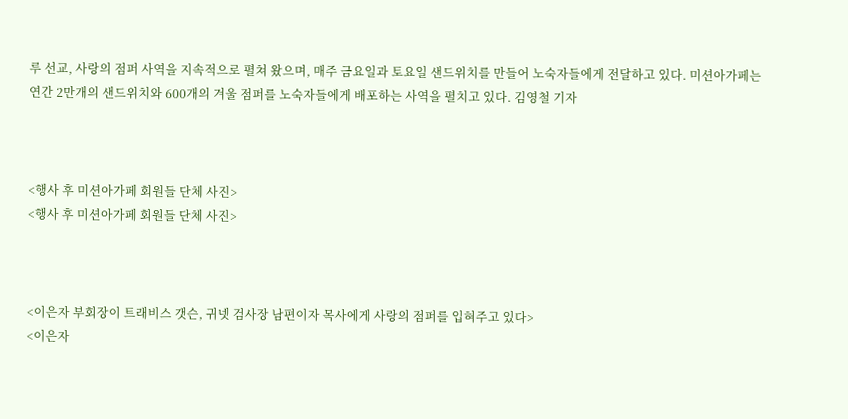루 선교, 사랑의 점퍼 사역을 지속적으로 펼쳐 왔으며, 매주 금요일과 토요일 샌드위치를 만들어 노숙자들에게 전달하고 있다. 미션아가페는 연간 2만개의 샌드위치와 600개의 겨울 점퍼를 노숙자들에게 배포하는 사역을 펼치고 있다. 김영철 기자



<행사 후 미션아가페 회원들 단체 사진>
<행사 후 미션아가페 회원들 단체 사진>



<이은자 부회장이 트래비스 갯슨, 귀넷 검사장 남편이자 목사에게 사랑의 점퍼를 입혀주고 있다>
<이은자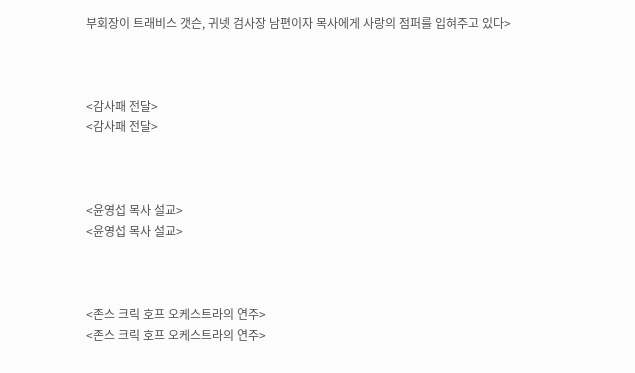부회장이 트래비스 갯슨, 귀넷 검사장 남편이자 목사에게 사랑의 점퍼를 입혀주고 있다>



<감사패 전달>
<감사패 전달>



<윤영섭 목사 설교>
<윤영섭 목사 설교>



<존스 크릭 호프 오케스트라의 연주>
<존스 크릭 호프 오케스트라의 연주>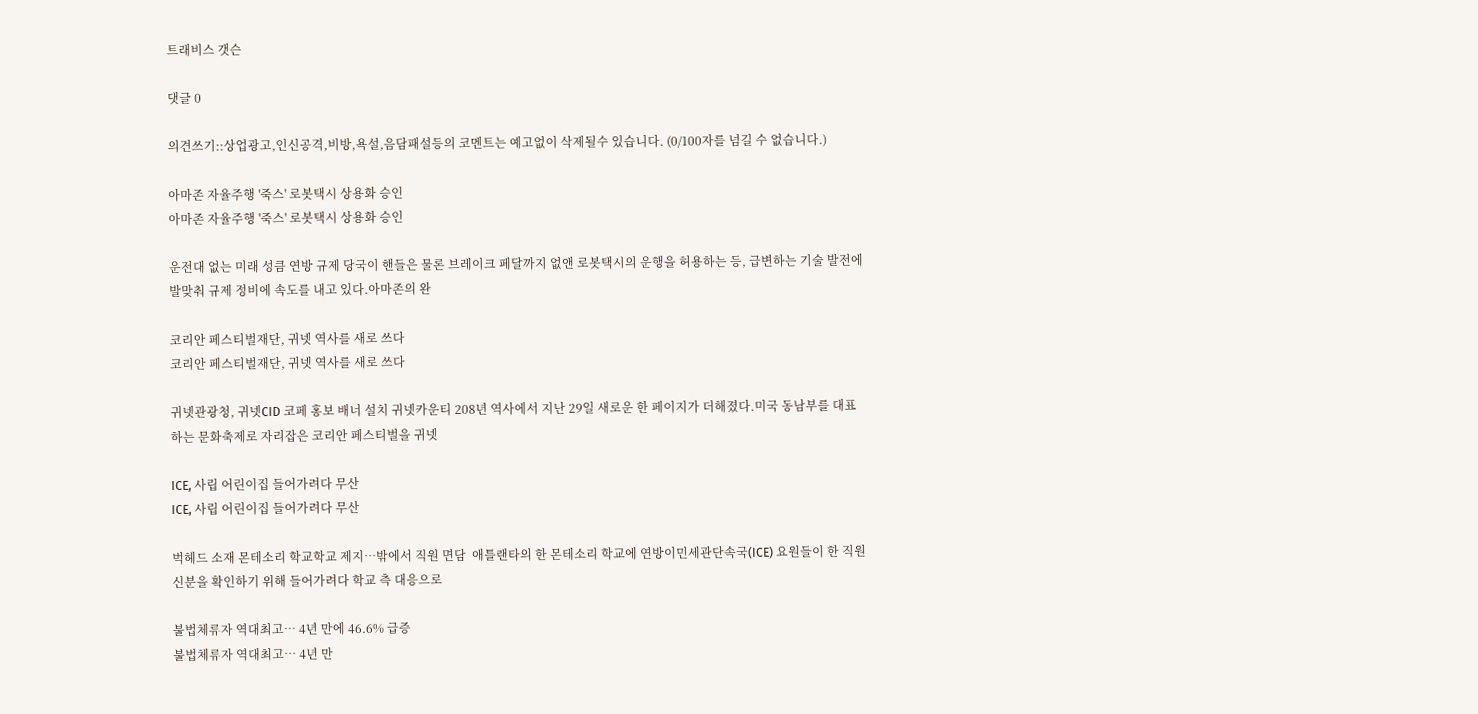트래비스 갯슨

댓글 0

의견쓰기::상업광고,인신공격,비방,욕설,음담패설등의 코멘트는 예고없이 삭제될수 있습니다. (0/100자를 넘길 수 없습니다.)

아마존 자율주행 '죽스' 로봇택시 상용화 승인
아마존 자율주행 '죽스' 로봇택시 상용화 승인

운전대 없는 미래 성큼 연방 규제 당국이 핸들은 물론 브레이크 페달까지 없앤 로봇택시의 운행을 허용하는 등, 급변하는 기술 발전에 발맞춰 규제 정비에 속도를 내고 있다.아마존의 완

코리안 페스티벌재단, 귀넷 역사를 새로 쓰다
코리안 페스티벌재단, 귀넷 역사를 새로 쓰다

귀넷관광청, 귀넷CID 코페 홍보 배너 설치 귀넷카운티 208년 역사에서 지난 29일 새로운 한 페이지가 더해졌다.미국 동남부를 대표하는 문화축제로 자리잡은 코리안 페스티벌을 귀넷

ICE, 사립 어린이집 들어가려다 무산
ICE, 사립 어린이집 들어가려다 무산

벅헤드 소재 몬테소리 학교학교 제지…밖에서 직원 면담  애틀랜타의 한 몬테소리 학교에 연방이민세관단속국(ICE) 요원들이 한 직원 신분을 확인하기 위해 들어가려다 학교 측 대응으로

불법체류자 역대최고… 4년 만에 46.6% 급증
불법체류자 역대최고… 4년 만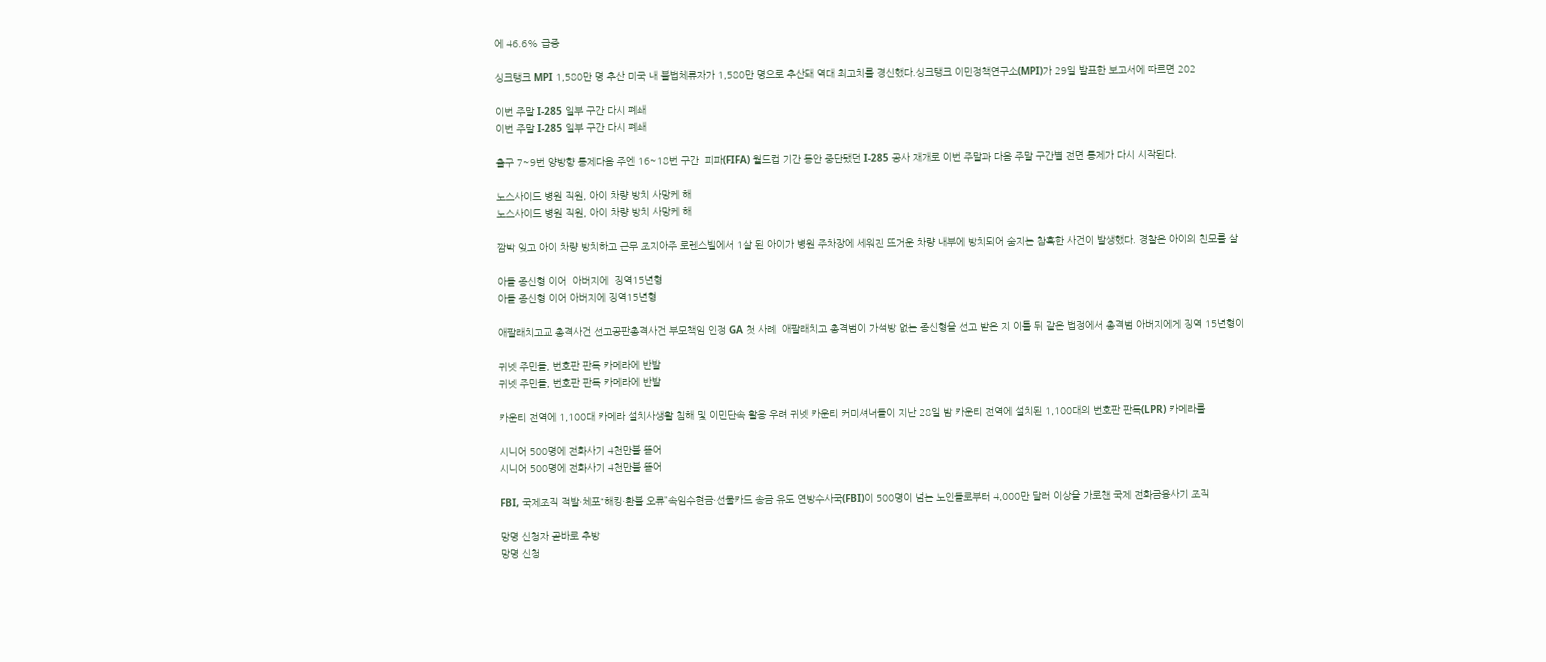에 46.6% 급증

싱크탱크 MPI 1,580만 명 추산 미국 내 불법체류자가 1,580만 명으로 추산돼 역대 최고치를 경신했다.싱크탱크 이민정책연구소(MPI)가 29일 발표한 보고서에 따르면 202

이번 주말 I-285 일부 구간 다시 폐쇄
이번 주말 I-285 일부 구간 다시 폐쇄

출구 7~9번 양방향 통제다음 주엔 16~18번 구간  피파(FIFA) 월드컵 기간 동안 중단됐던 I-285 공사 재개로 이번 주말과 다음 주말 구간별 전면 통제가 다시 시작된다.

노스사이드 병원 직원, 아이 차량 방치 사망케 해
노스사이드 병원 직원, 아이 차량 방치 사망케 해

깜박 잊고 아이 차량 방치하고 근무 조지아주 로렌스빌에서 1살 된 아이가 병원 주차장에 세워진 뜨거운 차량 내부에 방치되어 숨지는 참혹한 사건이 발생했다. 경찰은 아이의 친모를 살

아들 종신형 이어  아버지에  징역15년형
아들 종신형 이어 아버지에 징역15년형

애팔래치고교 총격사건 선고공판총격사건 부모책임 인정 GA 첫 사례  애팔래치고 총격범이 가석방 없는 종신형을 선고 받은 지 이틀 뒤 같은 법정에서 총격범 아버지에게 징역 15년형이

귀넷 주민들, 번호판 판독 카메라에 반발
귀넷 주민들, 번호판 판독 카메라에 반발

카운티 전역에 1,100대 카메라 설치사생활 침해 및 이민단속 활용 우려 귀넷 카운티 커미셔너들이 지난 28일 밤 카운티 전역에 설치된 1,100대의 번호판 판독(LPR) 카메라를

시니어 500명에 전화사기 4천만불 뜯어
시니어 500명에 전화사기 4천만불 뜯어

FBI, 국제조직 적발·체포“해킹·환불 오류”속임수현금·선물카드 송금 유도 연방수사국(FBI)이 500명이 넘는 노인들로부터 4,000만 달러 이상을 가로챈 국제 전화금융사기 조직

망명 신청자 곧바로 추방
망명 신청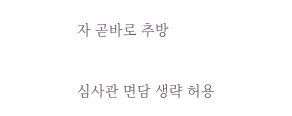자 곧바로 추방

심사관 면담 생략 허용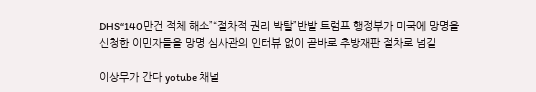DHS“140만건 적체 해소”“절차적 권리 박탈”반발 트럼프 행정부가 미국에 망명을 신청한 이민자들을 망명 심사관의 인터뷰 없이 곧바로 추방재판 절차로 넘길

이상무가 간다 yotube 채널